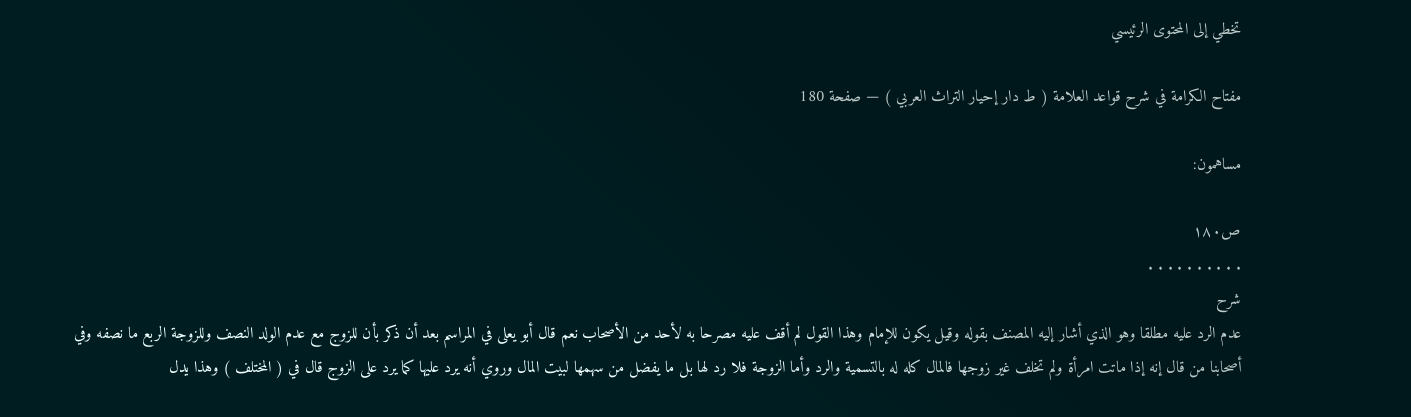تخطي إلى المحتوى الرئيسي

مفتاح الكرامة في شرح قواعد العلامة ( ط دار إحيار التراث العربي ) — صفحة 180

مساهمون:

ص١٨٠
. . . . . . . . . .
شرح
عدم الرد عليه مطلقا وهو الذي أشار إليه المصنف بقوله وقيل يكون للإمام وهذا القول لم أقف عليه مصرحا به لأحد من الأصحاب نعم قال أبو يعلى في المراسم بعد أن ذكر بأن للزوج مع عدم الولد النصف وللزوجة الربع ما نصفه وفي أصحابنا من قال إنه إذا ماتت امرأة ولم تخلف غير زوجها فالمال كله له بالتسمية والرد وأما الزوجة فلا رد لها بل ما يفضل من سهمها لبيت المال وروي أنه يرد عليها كما يرد على الزوج قال في ( المختلف ) وهذا يدل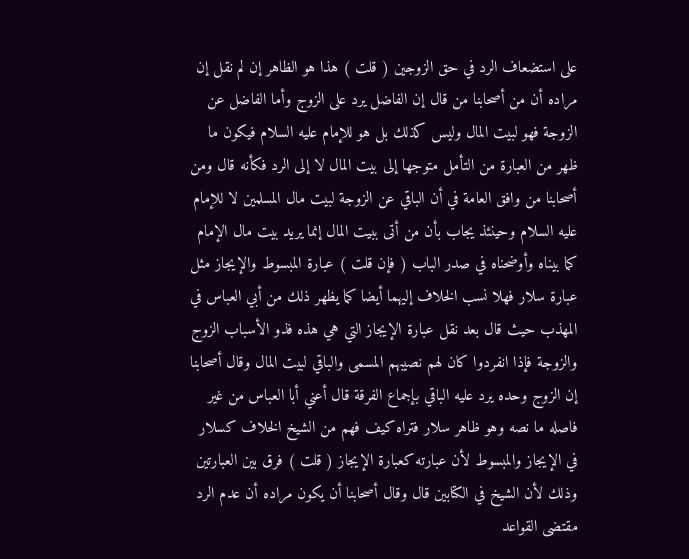على استضعاف الرد في حق الزوجين ( قلت ) هذا هو الظاهر إن لم نقل إن مراده أن من أصحابنا من قال إن الفاضل يرد على الزوج وأما الفاضل عن الزوجة فهو لبيت المال وليس كذلك بل هو للإمام عليه السلام فيكون ما ظهر من العبارة من التأمل متوجها إلى بيت المال لا إلى الرد فكأنه قال ومن أصحابنا من وافق العامة في أن الباقي عن الزوجة لبيت مال المسلمين لا للإمام عليه السلام وحينئذ يجاب بأن من أتى ببيت المال إنما يريد بيت مال الإمام كما بيناه وأوضحناه في صدر الباب ( فإن قلت ) عبارة المبسوط والإيجاز مثل عبارة سلار فهلا نسب الخلاف إليهما أيضا كما يظهر ذلك من أبي العباس في المهذب حيث قال بعد نقل عبارة الإيجاز التي هي هذه فذو الأسباب الزوج والزوجة فإذا انفردوا كان لهم نصيبهم المسمى والباقي لبيت المال وقال أصحابنا إن الزوج وحده يرد عليه الباقي بإجماع الفرقة قال أعني أبا العباس من غير فاصله ما نصه وهو ظاهر سلار فتراه كيف فهم من الشيخ الخلاف كسلار في الإيجاز والمبسوط لأن عبارته كعبارة الإيجاز ( قلت ) فرق بين العبارتين وذلك لأن الشيخ في الكتابين قال وقال أصحابنا أن يكون مراده أن عدم الرد مقتضى القواعد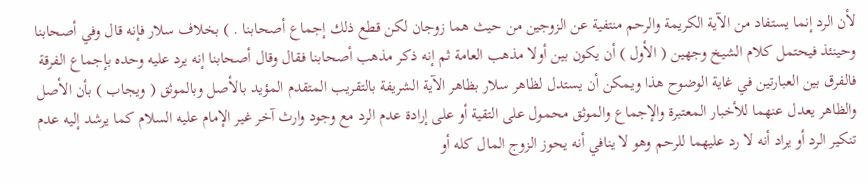لأن الرد إنما يستفاد من الآية الكريمة والرحم منتفية عن الزوجين من حيث هما زوجان لكن قطع ذلك إجماع أصحابنا . ) بخلاف سلار فإنه قال وفي أصحابنا وحينئذ فيحتمل كلام الشيخ وجهين ( الأول ) أن يكون بين أولا مذهب العامة ثم إنه ذكر مذهب أصحابنا فقال وقال أصحابنا إنه يرد عليه وحده بإجماع الفرقة فالفرق بين العبارتين في غاية الوضوح هذا ويمكن أن يستدل لظاهر سلار بظاهر الآية الشريفة بالتقريب المتقدم المؤيد بالأصل وبالموثق ( ويجاب ) بأن الأصل والظاهر يعدل عنهما للأخبار المعتبرة والإجماع والموثق محمول على التقية أو على إرادة عدم الرد مع وجود وارث آخر غير الإمام عليه السلام كما يرشد إليه عدم تنكير الرد أو يراد أنه لا رد عليهما للرحم وهو لا ينافي أنه يحوز الزوج المال كله أو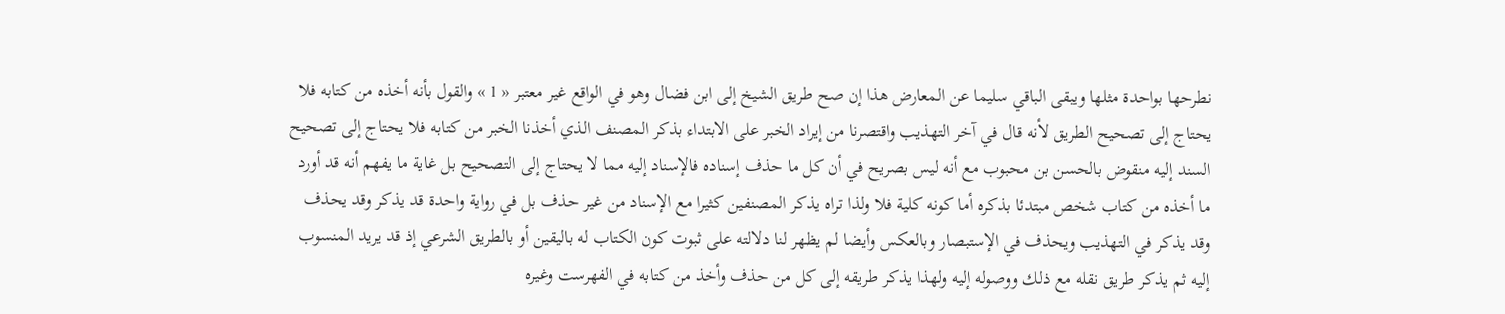نطرحها بواحدة مثلها ويبقى الباقي سليما عن المعارض هذا إن صح طريق الشيخ إلى ابن فضال وهو في الواقع غير معتبر « 1 » والقول بأنه أخذه من كتابه فلا يحتاج إلى تصحيح الطريق لأنه قال في آخر التهذيب واقتصرنا من إيراد الخبر على الابتداء بذكر المصنف الذي أخذنا الخبر من كتابه فلا يحتاج إلى تصحيح السند إليه منقوض بالحسن بن محبوب مع أنه ليس بصريح في أن كل ما حذف إسناده فالإسناد إليه مما لا يحتاج إلى التصحيح بل غاية ما يفهم أنه قد أورد ما أخذه من كتاب شخص مبتدئا بذكره أما كونه كلية فلا ولذا تراه يذكر المصنفين كثيرا مع الإسناد من غير حذف بل في رواية واحدة قد يذكر وقد يحذف وقد يذكر في التهذيب ويحذف في الإستبصار وبالعكس وأيضا لم يظهر لنا دلالته على ثبوت كون الكتاب له باليقين أو بالطريق الشرعي إذ قد يريد المنسوب إليه ثم يذكر طريق نقله مع ذلك ووصوله إليه ولهذا يذكر طريقه إلى كل من حذف وأخذ من كتابه في الفهرست وغيره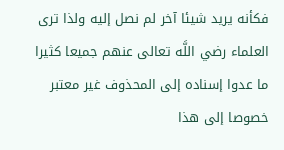فكأنه يريد شيئا آخر لم نصل إليه ولذا ترى العلماء رضي اللَّه تعالى عنهم جميعا كثيرا ما عدوا إسناده إلى المحذوف غير معتبر خصوصا إلى هذا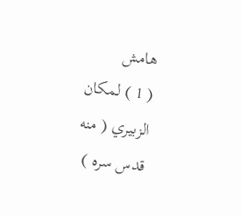هامش
( 1 ) لمكان الزبيري ( منه قدس سره )